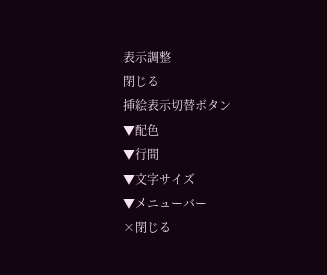表示調整
閉じる
挿絵表示切替ボタン
▼配色
▼行間
▼文字サイズ
▼メニューバー
×閉じる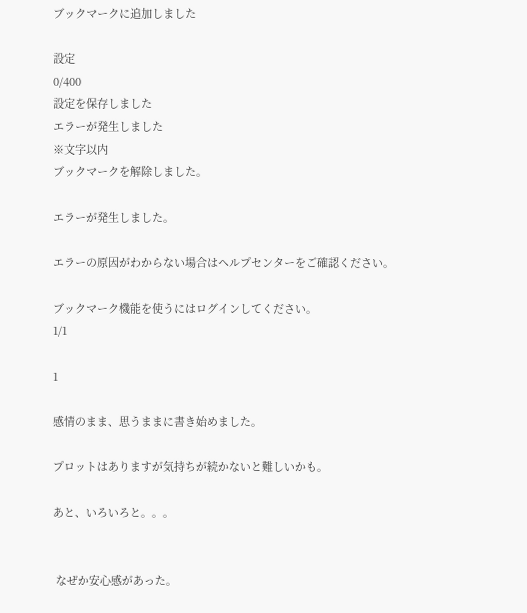ブックマークに追加しました

設定
0/400
設定を保存しました
エラーが発生しました
※文字以内
ブックマークを解除しました。

エラーが発生しました。

エラーの原因がわからない場合はヘルプセンターをご確認ください。

ブックマーク機能を使うにはログインしてください。
1/1

1

感情のまま、思うままに書き始めました。

プロットはありますが気持ちが続かないと難しいかも。

あと、いろいろと。。。


 なぜか安心感があった。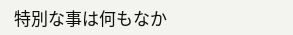特別な事は何もなか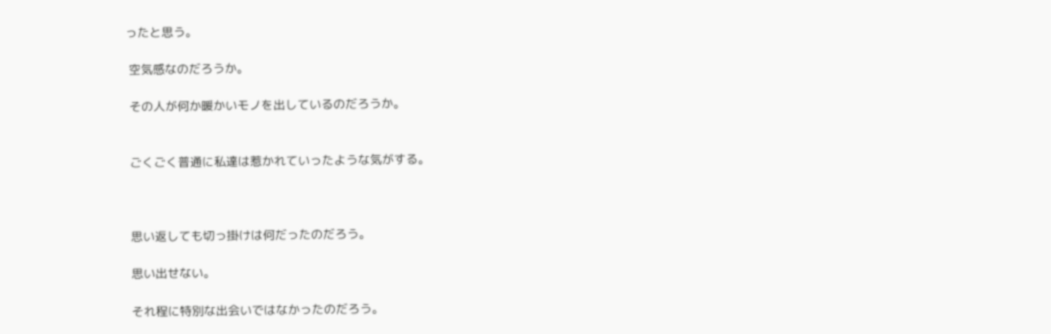ったと思う。

 空気感なのだろうか。

 その人が何か暖かいモノを出しているのだろうか。


 ごくごく普通に私達は惹かれていったような気がする。



 思い返しても切っ掛けは何だったのだろう。

 思い出せない。

 それ程に特別な出会いではなかったのだろう。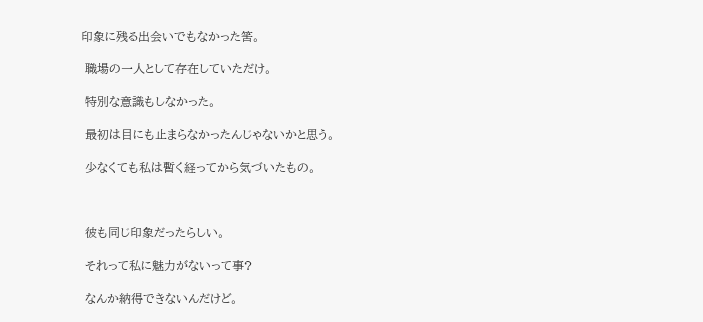印象に残る出会いでもなかった筈。

 職場の一人として存在していただけ。

 特別な意識もしなかった。

 最初は目にも止まらなかったんじゃないかと思う。

 少なくても私は暫く経ってから気づいたもの。



 彼も同じ印象だったらしい。

 それって私に魅力がないって事?

 なんか納得できないんだけど。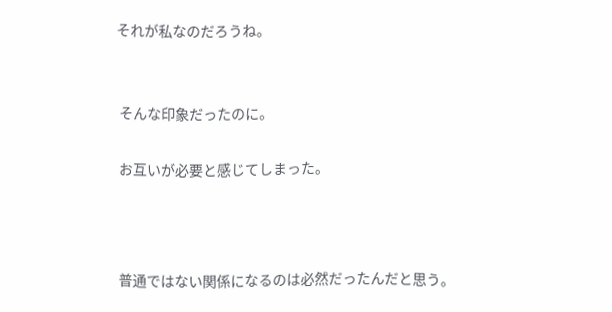それが私なのだろうね。


 そんな印象だったのに。

 お互いが必要と感じてしまった。



 普通ではない関係になるのは必然だったんだと思う。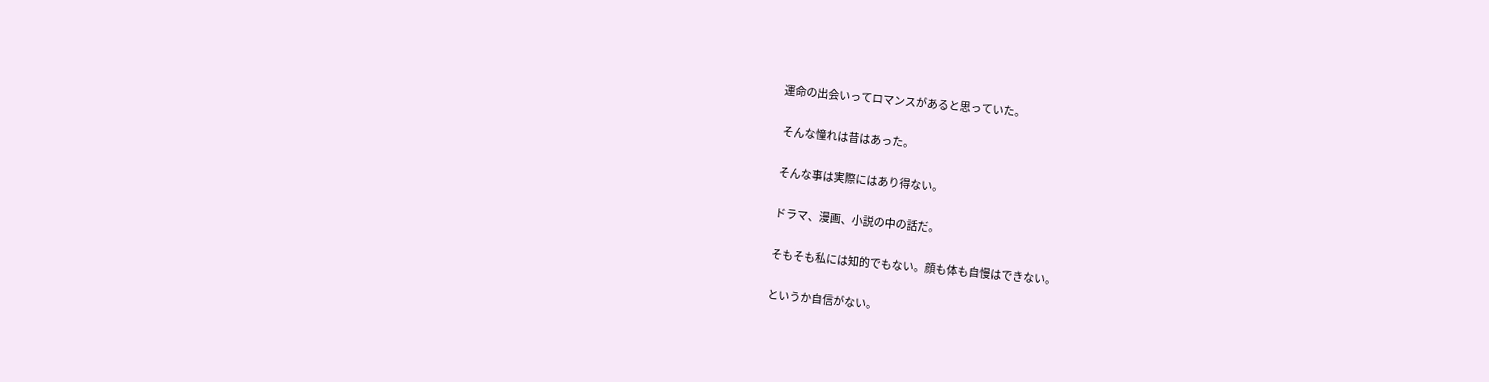運命の出会いってロマンスがあると思っていた。

 そんな憧れは昔はあった。

 そんな事は実際にはあり得ない。

 ドラマ、漫画、小説の中の話だ。

 そもそも私には知的でもない。顔も体も自慢はできない。

 というか自信がない。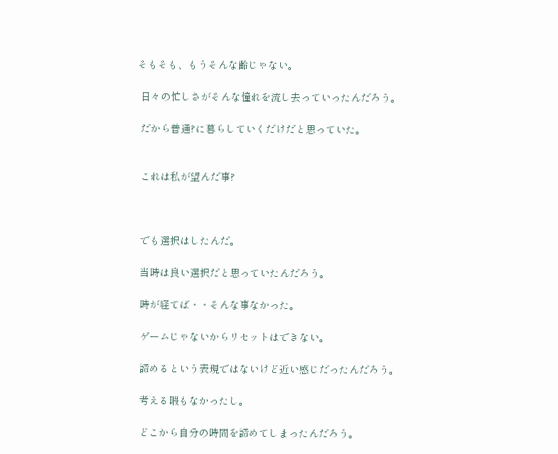そもそも、もうそんな齢じゃない。

 日々の忙しさがそんな憧れを流し去っていったんだろう。

 だから普通?に暮らしていくだけだと思っていた。


 これは私が望んだ事?



 でも選択はしたんだ。

 当時は良い選択だと思っていたんだろう。

 時が経てば・・そんな事なかった。

 ゲームじゃないからリセットはできない。

 諦めるという表現ではないけど近い感じだったんだろう。

 考える暇もなかったし。

 どこから自分の時間を諦めてしまったんだろう。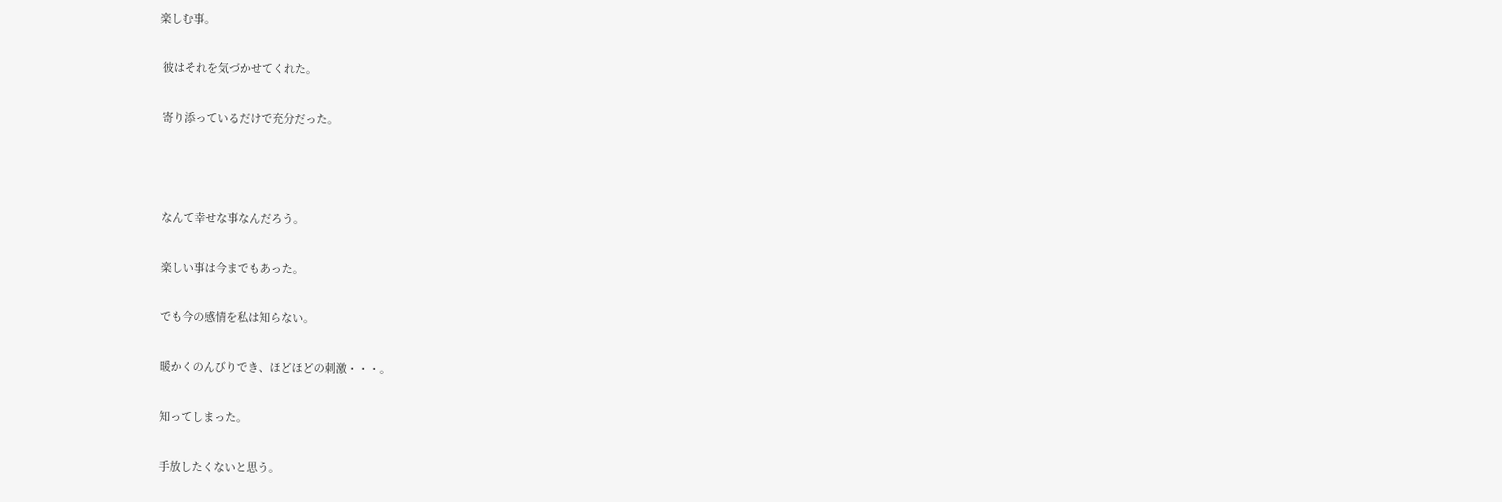楽しむ事。

 彼はそれを気づかせてくれた。

 寄り添っているだけで充分だった。



 なんて幸せな事なんだろう。

 楽しい事は今までもあった。

 でも今の感情を私は知らない。

 暖かくのんびりでき、ほどほどの刺激・・・。

 知ってしまった。

 手放したくないと思う。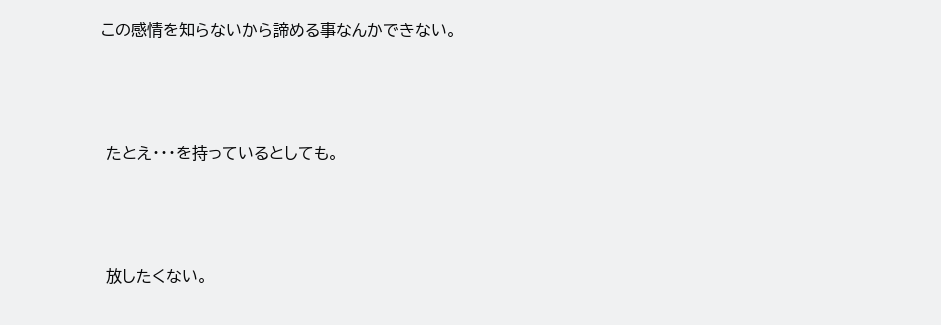この感情を知らないから諦める事なんかできない。



 たとえ・・・を持っているとしても。



 放したくない。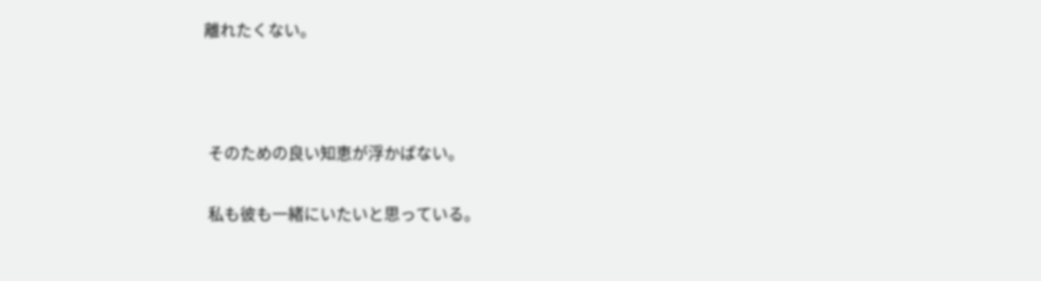離れたくない。



 そのための良い知恵が浮かばない。

 私も彼も一緒にいたいと思っている。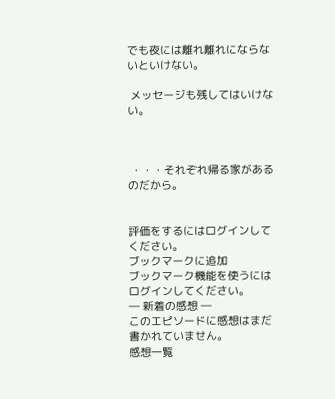でも夜には離れ離れにならないといけない。

 メッセージも残してはいけない。



 ・・・それぞれ帰る家があるのだから。


評価をするにはログインしてください。
ブックマークに追加
ブックマーク機能を使うにはログインしてください。
― 新着の感想 ―
このエピソードに感想はまだ書かれていません。
感想一覧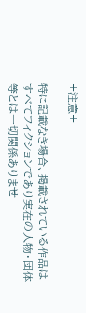+注意+

特に記載なき場合、掲載されている作品はすべてフィクションであり実在の人物・団体等とは一切関係ありませ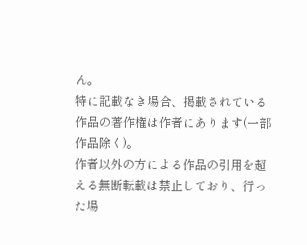ん。
特に記載なき場合、掲載されている作品の著作権は作者にあります(一部作品除く)。
作者以外の方による作品の引用を超える無断転載は禁止しており、行った場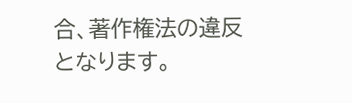合、著作権法の違反となります。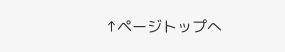↑ページトップへ